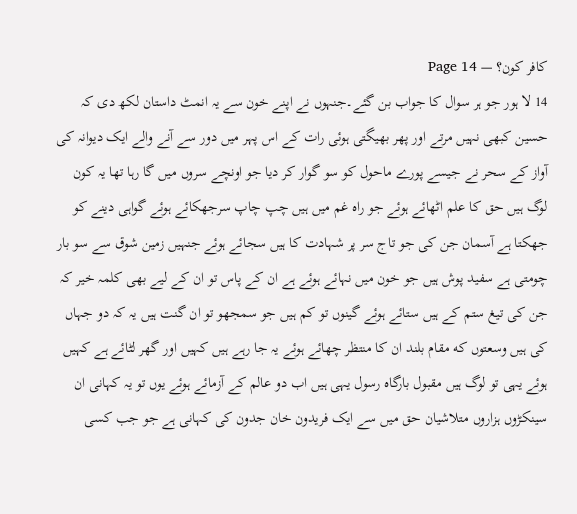کافر کون؟ — Page 14
14 لا ہور جو ہر سوال کا جواب بن گئے۔جنہوں نے اپنے خون سے یہ انمٹ داستان لکھ دی کہ حسین کبھی نہیں مرتے اور پھر بھیگتی ہوئی رات کے اس پہر میں دور سے آنے والے ایک دیوانہ کی آواز کے سحر نے جیسے پورے ماحول کو سو گوار کر دیا جو اونچے سروں میں گا رہا تھا یہ کون لوگ ہیں حق کا علم اٹھائے ہوئے جو راہ غم میں ہیں چپ چاپ سرجھکائے ہوئے گواہی دینے کو جھکتا ہے آسمان جن کی جو تاج سر پر شہادت کا ہیں سجائے ہوئے جنہیں زمین شوق سے سو بار چومتی ہے سفید پوش ہیں جو خون میں نہائے ہوئے ہے ان کے پاس تو ان کے لیے بھی کلمہ خیر کہ جن کی تیغ ستم کے ہیں ستائے ہوئے گینوں تو کم ہیں جو سمجھو تو ان گنت ہیں یہ کہ دو جہاں کی ہیں وسعتوں که مقام بلند ان کا منتظر چھائے ہوئے یہ جا رہے ہیں کہیں اور گھر لٹائے ہے کہیں ہوئے یہی تو لوگ ہیں مقبول بارگاہ رسول یہی ہیں اب دو عالم کے آزمائے ہوئے یوں تو یہ کہانی ان سینکڑوں ہزاروں متلاشیان حق میں سے ایک فریدون خان جدون کی کہانی ہے جو جب کسی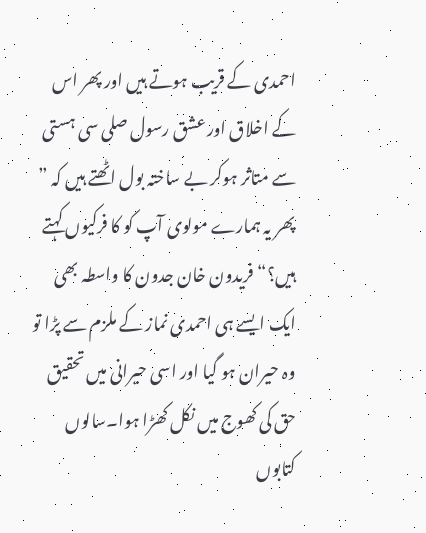احمدی کے قریب ہوتے ہیں اور پھر اس کے اخلاق اور عشق رسول صلی سی ہستی سے متاثر ہوکر بے ساختہ بول اٹھتے ہیں کہ ” پھر یہ ہمارے مولوی آپ کو کا فرکیوں کہتے ہیں؟“ فریدون خان جدون کا واسطہ بھی ایک ایسے ہی احمدی نماز کے ملزم سے پڑا تو وہ حیران ہو گیا اور اسی حیرانی میں تحقیق حق کی کھوج میں نکل کھڑا ہوا۔سالوں کتابوں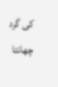کی گرد چھانتا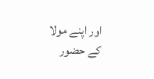اور اپنے مولا کے حضور